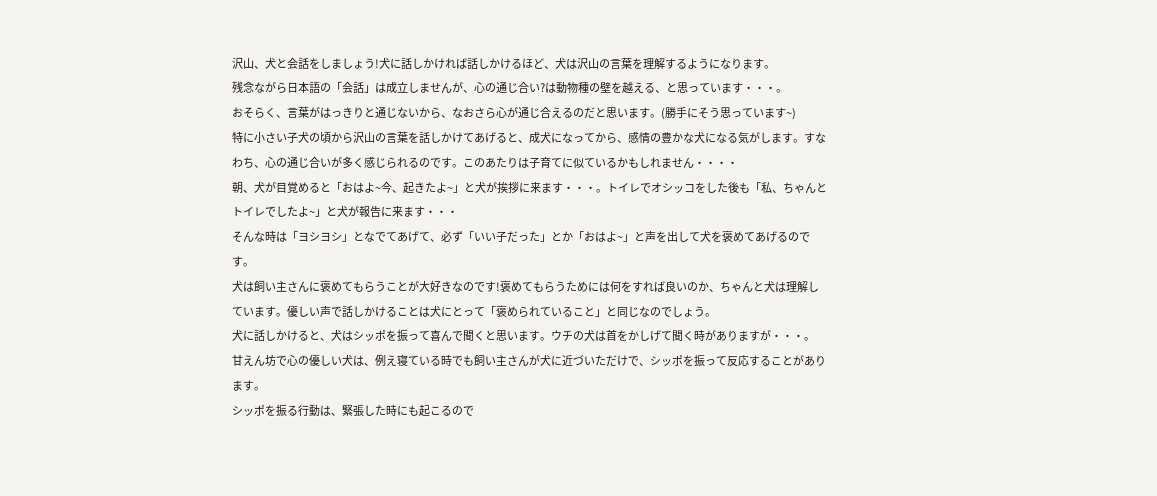沢山、犬と会話をしましょう!犬に話しかければ話しかけるほど、犬は沢山の言葉を理解するようになります。
残念ながら日本語の「会話」は成立しませんが、心の通じ合い?は動物種の壁を越える、と思っています・・・。
おそらく、言葉がはっきりと通じないから、なおさら心が通じ合えるのだと思います。(勝手にそう思っています~)
特に小さい子犬の頃から沢山の言葉を話しかけてあげると、成犬になってから、感情の豊かな犬になる気がします。すなわち、心の通じ合いが多く感じられるのです。このあたりは子育てに似ているかもしれません・・・・
朝、犬が目覚めると「おはよ~今、起きたよ~」と犬が挨拶に来ます・・・。トイレでオシッコをした後も「私、ちゃんとトイレでしたよ~」と犬が報告に来ます・・・
そんな時は「ヨシヨシ」となでてあげて、必ず「いい子だった」とか「おはよ~」と声を出して犬を褒めてあげるのです。
犬は飼い主さんに褒めてもらうことが大好きなのです!褒めてもらうためには何をすれば良いのか、ちゃんと犬は理解しています。優しい声で話しかけることは犬にとって「褒められていること」と同じなのでしょう。
犬に話しかけると、犬はシッポを振って喜んで聞くと思います。ウチの犬は首をかしげて聞く時がありますが・・・。
甘えん坊で心の優しい犬は、例え寝ている時でも飼い主さんが犬に近づいただけで、シッポを振って反応することがあります。
シッポを振る行動は、緊張した時にも起こるので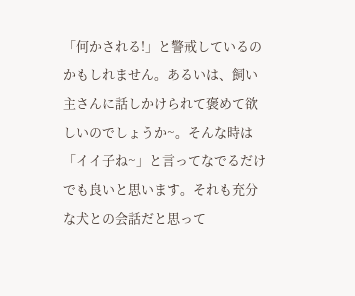「何かされる!」と警戒しているのかもしれません。あるいは、飼い主さんに話しかけられて褒めて欲しいのでしょうか~。そんな時は「イイ子ね~」と言ってなでるだけでも良いと思います。それも充分な犬との会話だと思って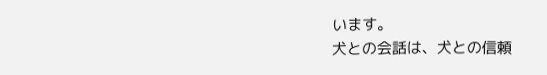います。
犬との会話は、犬との信頼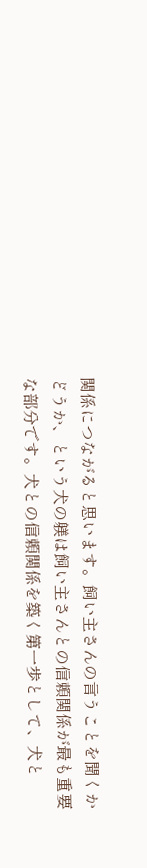関係につながると思います。飼い主さんの言うことを聞くかどうか、という犬の躾は飼い主さんとの信頼関係が最も重要な部分です。犬との信頼関係を築く第一歩として、犬と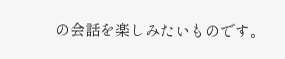の会話を楽しみたいものです。